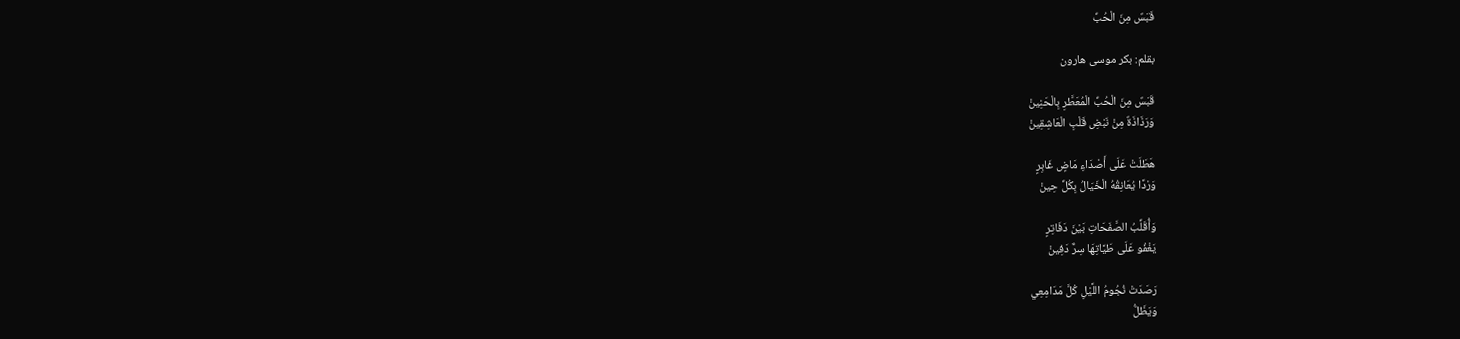قَبَسٌ مِنَ الْحُبِّ

بقلم: بكر موسى هارون

قَبَسٌ مِنَ الْحُبِّ الْمُعَطَّرِ بِالْحَنِينْ
وَرَذَاذَةٌ مِنْ نَبْضِ قَلْبِ الْعَاشِقِينْ

هَطَلَتْ عَلَى أَصْدَاءِ مَاضٍ غَابِرٍ
وَرْدًا يُعَانِقُهُ الْخَيَالُ بِكُلِّ حِينْ

وَأُقَلِّبُ الصَّفَحَاتِ بَيْنَ دَفَاتِرٍ
يَغْفُو عَلَى طَيَّاتِهَا سِرٌّ دَفِينْ

رَصَدَتْ نُجُومُ اللَّيْلِ كُلَّ مَدَامِعِي
وَيَظَلُّ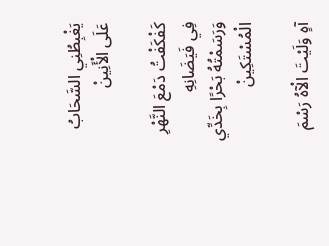يَغْبِطُنِي السَّحَابُ عَلَى الْأَنِينْ

كَفْكَفْتُ دَمْعَ النَّهْرِ فِي فَيَضَانِهِ
وَرَسَمْتُهُ بَحْرًا بِخَدِّي الْمُسْتَكِينْ

آهٍ وَلَيْتَ الْآهُ رَسْمَ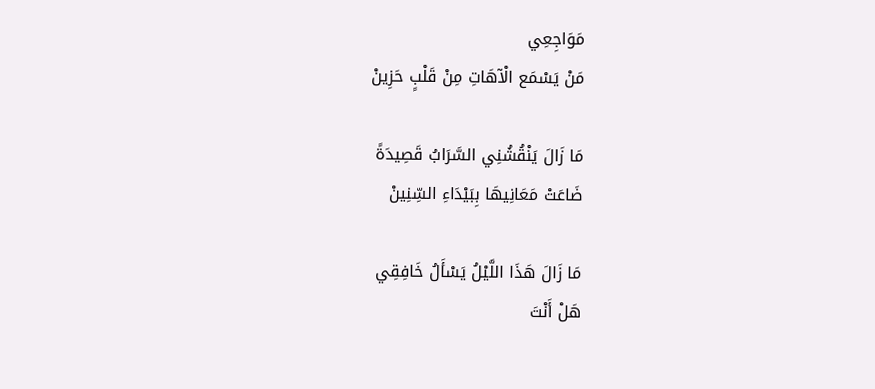مَوَاجِعِي
مَنْ يَسْمَع الْآهَاتِ مِنْ قَلْبٍ حَزِينْ

مَا زَالَ يَنْقُشُنِي السَّرَابُ قَصِيدَةً
ضَاعَتْ مَعَانِيهَا بِبَيْدَاءِ السِّنِينْ

مَا زَالَ هَذَا اللَّيْلُ يَسْأَلُ خَافِقِي
هَلْ أَنْتَ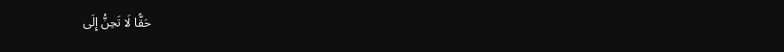حَقًّا لَا تَحِنُّ إِلَى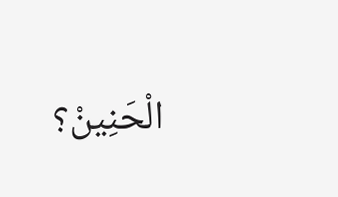الْحَنِينْ؟